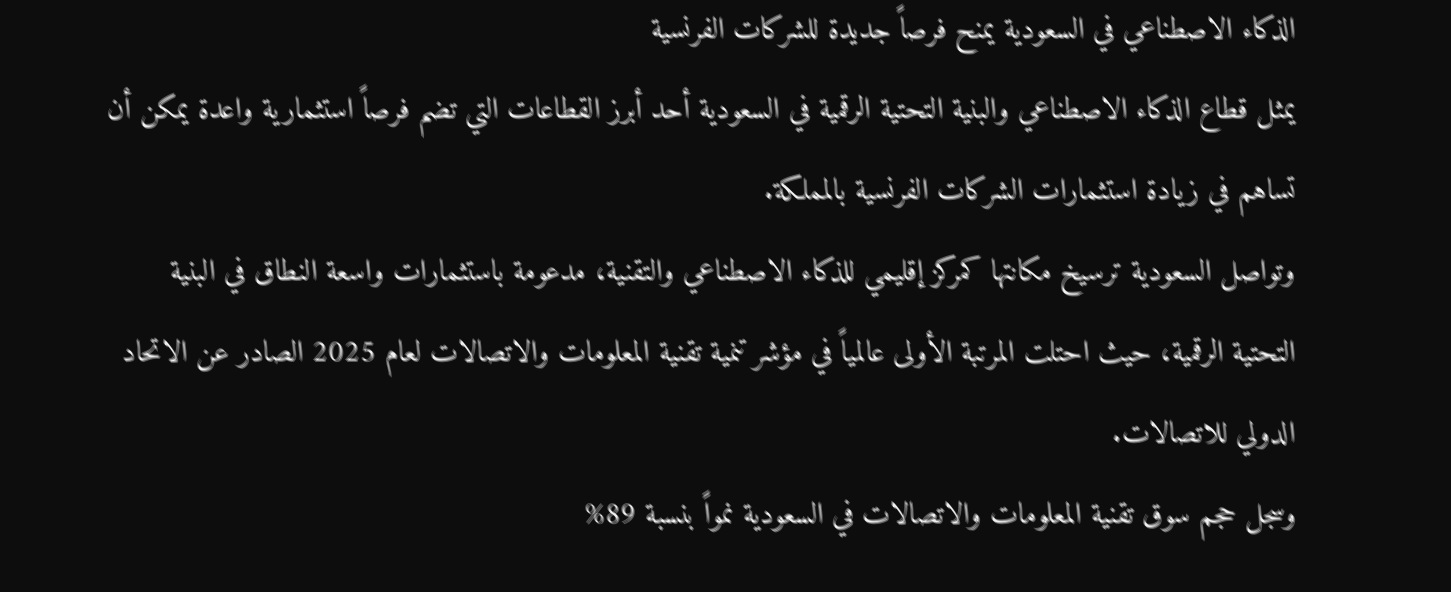الذكاء الاصطناعي في السعودية يمنح فرصاً جديدة للشركات الفرنسية
يمثل قطاع الذكاء الاصطناعي والبنية التحتية الرقمية في السعودية أحد أبرز القطاعات التي تضم فرصاً استثمارية واعدة يمكن أن تساهم في زيادة استثمارات الشركات الفرنسية بالمملكة.
وتواصل السعودية ترسيخ مكانتها كمركز إقليمي للذكاء الاصطناعي والتقنية، مدعومة باستثمارات واسعة النطاق في البنية التحتية الرقمية، حيث احتلت المرتبة الأولى عالمياً في مؤشر تنمية تقنية المعلومات والاتصالات لعام 2025 الصادر عن الاتحاد الدولي للاتصالات.
وسجل حجم سوق تقنية المعلومات والاتصالات في السعودية نمواً بنسبة 89%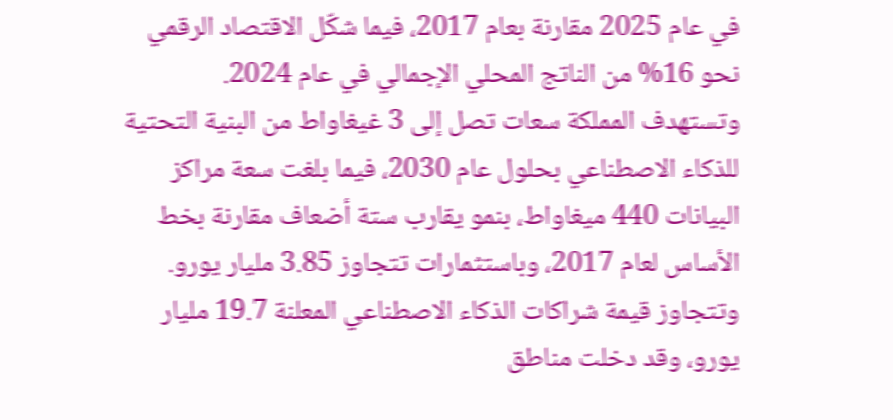في عام 2025 مقارنة بعام 2017، فيما شكّل الاقتصاد الرقمي نحو 16% من الناتج المحلي الإجمالي في عام 2024.
وتستهدف المملكة سعات تصل إلى 3 غيغاواط من البنية التحتية للذكاء الاصطناعي بحلول عام 2030، فيما بلغت سعة مراكز البيانات 440 ميغاواط، بنمو يقارب ستة أضعاف مقارنة بخط الأساس لعام 2017، وباستثمارات تتجاوز 3.85 مليار يورو.
وتتجاوز قيمة شراكات الذكاء الاصطناعي المعلنة 19.7 مليار يورو، وقد دخلت مناطق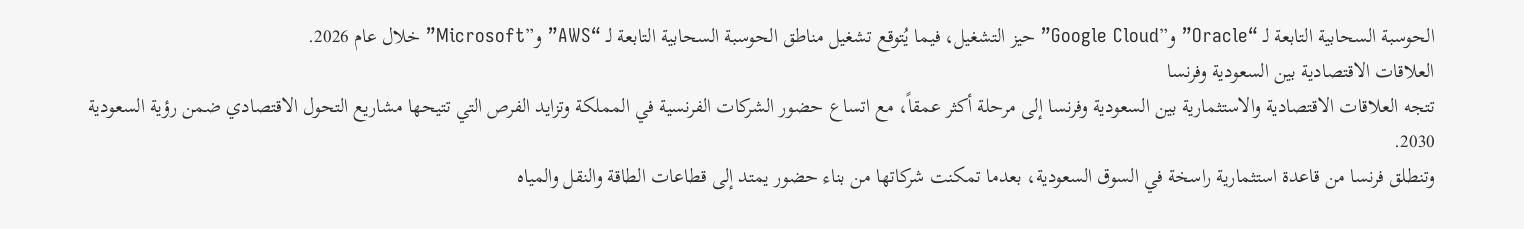الحوسبة السحابية التابعة لـ “Oracle” و”Google Cloud” حيز التشغيل، فيما يُتوقع تشغيل مناطق الحوسبة السحابية التابعة لـ “AWS” و”Microsoft” خلال عام 2026.
العلاقات الاقتصادية بين السعودية وفرنسا
تتجه العلاقات الاقتصادية والاستثمارية بين السعودية وفرنسا إلى مرحلة أكثر عمقاً، مع اتساع حضور الشركات الفرنسية في المملكة وتزايد الفرص التي تتيحها مشاريع التحول الاقتصادي ضمن رؤية السعودية 2030.
وتنطلق فرنسا من قاعدة استثمارية راسخة في السوق السعودية، بعدما تمكنت شركاتها من بناء حضور يمتد إلى قطاعات الطاقة والنقل والمياه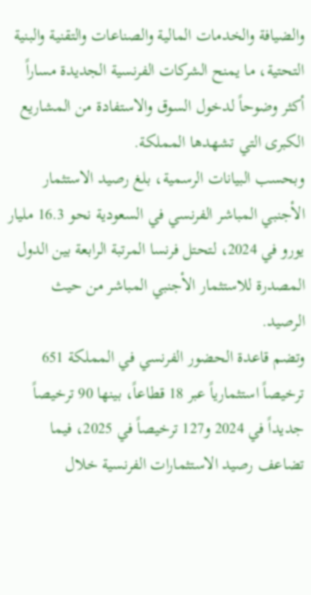والضيافة والخدمات المالية والصناعات والتقنية والبنية التحتية، ما يمنح الشركات الفرنسية الجديدة مساراً أكثر وضوحاً لدخول السوق والاستفادة من المشاريع الكبرى التي تشهدها المملكة.
وبحسب البيانات الرسمية، بلغ رصيد الاستثمار الأجنبي المباشر الفرنسي في السعودية نحو 16.3 مليار يورو في 2024، لتحتل فرنسا المرتبة الرابعة بين الدول المصدرة للاستثمار الأجنبي المباشر من حيث الرصيد.
وتضم قاعدة الحضور الفرنسي في المملكة 651 ترخيصاً استثمارياً عبر 18 قطاعاً، بينها 90 ترخيصاً جديداً في 2024 و127 ترخيصاً في 2025، فيما تضاعف رصيد الاستثمارات الفرنسية خلال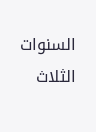السنوات الثلاث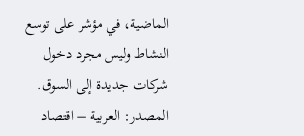الماضية، في مؤشر على توسع النشاط وليس مجرد دخول شركات جديدة إلى السوق.
المصدر: العربية – اقتصاد